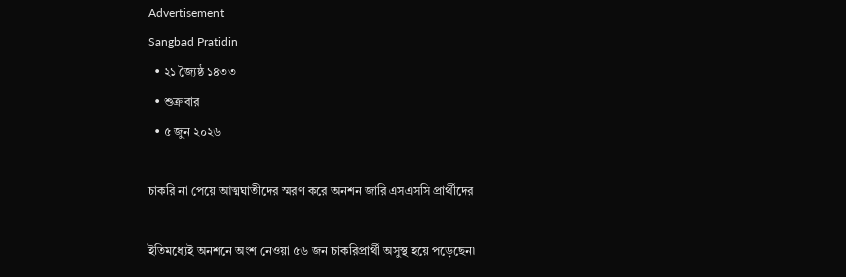Advertisement
Sangbad Pratidin
  • ২১ জ্যৈষ্ঠ ১৪৩৩
  • শুক্রবার
  • ৫ জুন ২০২৬

চাকরি না পেয়ে আত্মঘাতীদের স্মরণ করে অনশন জারি এসএসসি প্রার্থীদের

ইতিমধ্যেই অনশনে অংশ নেওয়া ৫৬ জন চাকরিপ্রার্থী অসুস্থ হয়ে পড়েছেন৷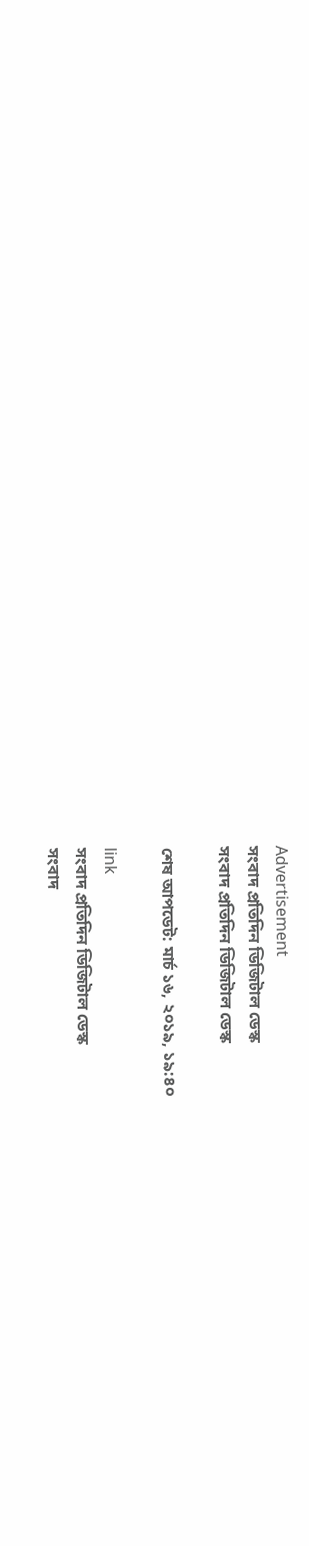Advertisement
সংবাদ প্রতিদিন ডিজিটাল ডেস্ক
সংবাদ প্রতিদিন ডিজিটাল ডেস্ক

শেষ আপডেট: মার্চ ১৬, ২০১৯, ১৯:৪০

link
সংবাদ প্রতিদিন ডিজিটাল ডেস্ক
সংবাদ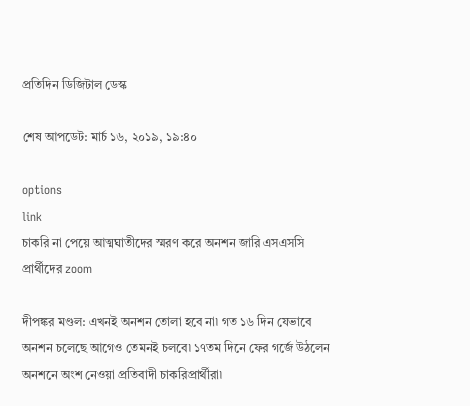প্রতিদিন ডিজিটাল ডেস্ক

শেষ আপডেট: মার্চ ১৬, ২০১৯, ১৯:৪০

options
link
চাকরি না পেয়ে আত্মঘাতীদের স্মরণ করে অনশন জারি এসএসসি প্রার্থীদের zoom

দীপঙ্কর মণ্ডল: এখনই অনশন তোলা হবে না৷ গত ১৬ দিন যেভাবে অনশন চলেছে আগেও তেমনই চলবে৷ ১৭তম দিনে ফের গর্জে উঠলেন অনশনে অংশ নেওয়া প্রতিবাদী চাকরিপ্রার্থীরা৷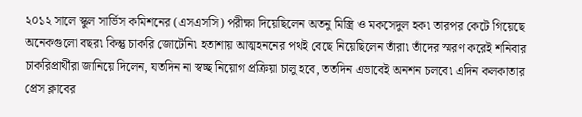২০১২ সালে স্কুল সার্ভিস কমিশনের (এসএসসি) পরীক্ষা দিয়েছিলেন অতনু মিস্ত্রি ও মকসেদুল হক৷ তারপর কেটে গিয়েছে অনেকগুলো বছর৷ কিন্তু চাকরি জোটেনি৷ হতাশায় আত্মহননের পথই বেছে নিয়েছিলেন তাঁরা৷ তাঁদের স্মরণ করেই শনিবার চাকরিপ্রার্থীরা জানিয়ে দিলেন, যতদিন না স্বচ্ছ নিয়োগ প্রক্রিয়া চালু হবে, ততদিন এভাবেই অনশন চলবে৷ এদিন কলকাতার প্রেস ক্লাবের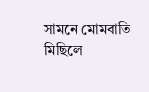সামনে মোমবাতি মিছিলে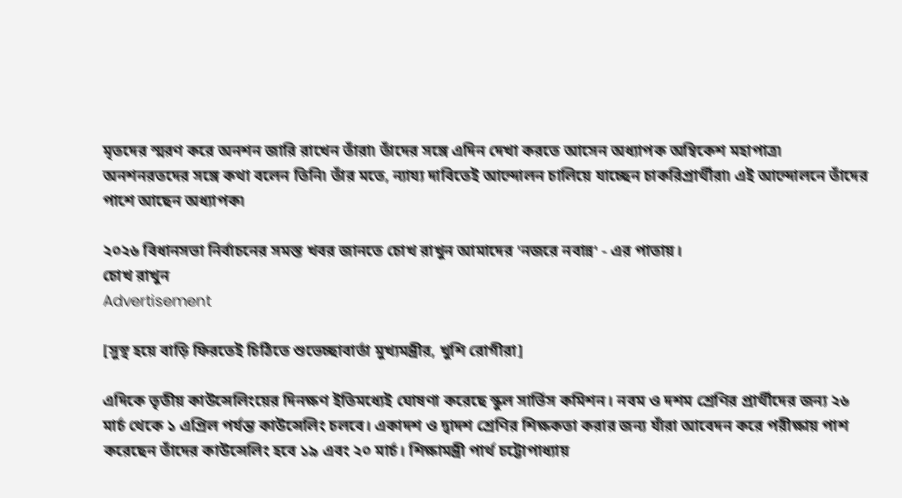মৃতদের স্মরণ করে অনশন জারি রাখেন তাঁরা৷ তাঁদের সঙ্গে এদিন দেখা করতে আসেন অধ্যাপক অম্বিকেশ মহাপাত্র৷ অনশনরতদের সঙ্গে কথা বলেন তিনি৷ তাঁর মতে, ন্যায্য দাবিতেই আন্দোলন চালিয়ে যাচ্ছেন চাকরিপ্রার্থীরা৷ এই আন্দোলনে তাঁদের পাশে আছেন অধ্যাপক৷

২০২৬ বিধানসভা নির্বাচনের সমস্ত খবর জানতে চোখ রাখুন আমাদের 'নজরে নবান্ন' - এর পাতায়।
চোখ রাখুন
Advertisement

[সুস্থ হয়ে বাড়ি ফিরতেই চিঠিতে শুভেচ্ছাবার্তা মুখ্যমন্ত্রীর, খুশি রোগীরা]

এদিকে তৃতীয় কাউন্সেলিংয়ের দিনক্ষণ ইতিমধ্যেই ঘোষণা করেছে স্কুল সার্ভিস কমিশন। নবম ও দশম শ্রেণির প্রার্থীদের জন্য ২৬ মার্চ থেকে ১ এপ্রিল পর্যন্ত কাউন্সেলিং চলবে। একাদশ ও দ্বাদশ শ্রেণির শিক্ষকতা করার জন্য যাঁরা আবেদন করে পরীক্ষায় পাশ করেছেন তাঁদের কাউন্সেলিং হবে ১৯ এবং ২০ মার্চ। শিক্ষামন্ত্রী পার্থ চট্টোপাধ্যায়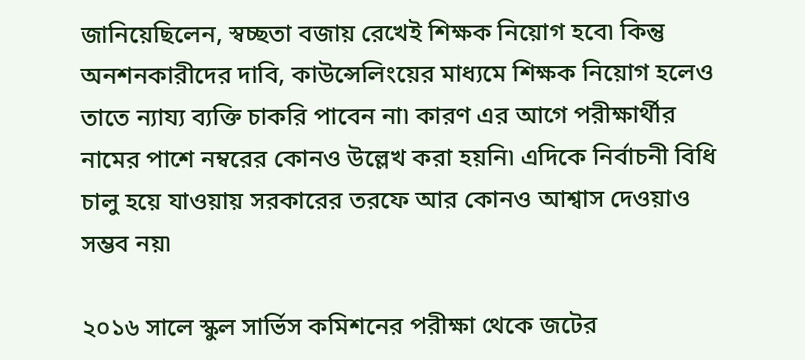জানিয়েছিলেন, স্বচ্ছতা বজায় রেখেই শিক্ষক নিয়োগ হবে৷ কিন্তু অনশনকারীদের দাবি, কাউন্সেলিংয়ের মাধ্যমে শিক্ষক নিয়োগ হলেও তাতে ন্যায্য ব্যক্তি চাকরি পাবেন না৷ কারণ এর আগে পরীক্ষার্থীর নামের পাশে নম্বরের কোনও উল্লেখ করা হয়নি৷ এদিকে নির্বাচনী বিধি চালু হয়ে যাওয়ায় সরকারের তরফে আর কোনও আশ্বাস দেওয়াও সম্ভব নয়৷

২০১৬ সালে স্কুল সার্ভিস কমিশনের পরীক্ষা থেকে জটের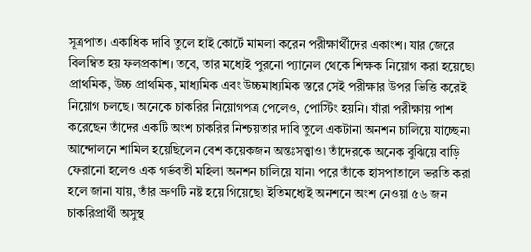সূত্রপাত। একাধিক দাবি তুলে হাই কোর্টে মামলা করেন পরীক্ষার্থীদের একাংশ। যার জেরে বিলম্বিত হয় ফলপ্রকাশ। তবে, তার মধ্যেই পুরনো প্যানেল থেকে শিক্ষক নিয়োগ করা হয়েছে৷ প্রাথমিক, উচ্চ প্রাথমিক, মাধ্যমিক এবং উচ্চমাধ্যমিক স্তরে সেই পরীক্ষার উপর ভিত্তি করেই নিয়োগ চলছে। অনেকে চাকরির নিয়োগপত্র পেলেও, পোস্টিং হয়নি। যাঁরা পরীক্ষায় পাশ করেছেন তাঁদের একটি অংশ চাকরির নিশ্চয়তার দাবি তুলে একটানা অনশন চালিয়ে যাচ্ছেন৷ আন্দোলনে শামিল হয়েছিলেন বেশ কয়েকজন অন্তঃসত্ত্বাও৷ তাঁদেরকে অনেক বুঝিয়ে বাড়ি ফেরানো হলেও এক গর্ভবতী মহিলা অনশন চালিয়ে যান৷ পরে তাঁকে হাসপাতালে ভরতি করা হলে জানা যায়, তাঁর ভ্রুণটি নষ্ট হয়ে গিয়েছে৷ ইতিমধ্যেই অনশনে অংশ নেওয়া ৫৬ জন চাকরিপ্রার্থী অসুস্থ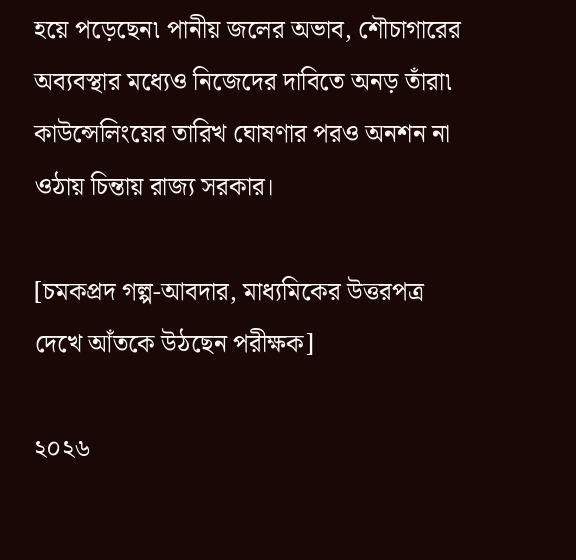হয়ে পড়েছেন৷ পানীয় জলের অভাব, শৌচাগারের অব্যবস্থার মধ্যেও নিজেদের দাবিতে অনড় তাঁরা৷ কাউন্সেলিংয়ের তারিখ ঘোষণার পরও অনশন না ওঠায় চিন্তায় রাজ্য সরকার।

[চমকপ্রদ গল্প-আবদার, মাধ্যমিকের উত্তরপত্র দেখে আঁতকে উঠছেন পরীক্ষক]

২০২৬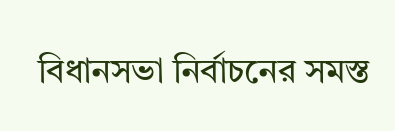বিধানসভা নির্বাচনের সমস্ত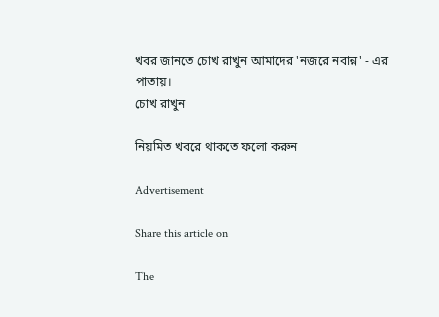খবর জানতে চোখ রাখুন আমাদের 'নজরে নবান্ন' - এর পাতায়।
চোখ রাখুন

নিয়মিত খবরে থাকতে ফলো করুন

Advertisement

Share this article on

The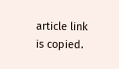article link is copied.